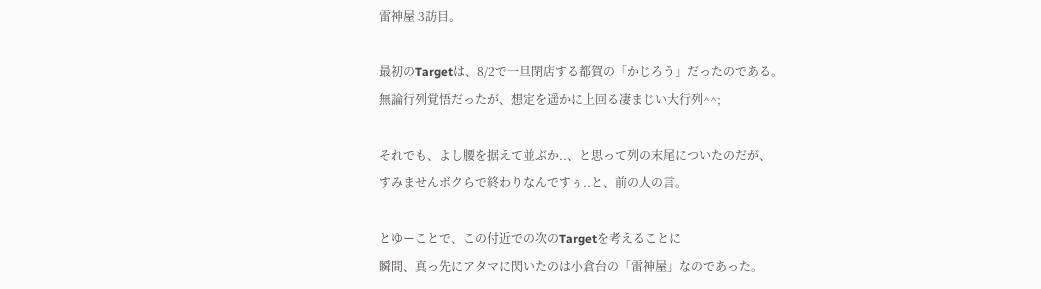雷神屋 3訪目。

最初のTargetは、8/2で一旦閉店する都賀の「かじろう」だったのである。
無論行列覚悟だったが、想定を遥かに上回る凄まじい大行列^^;

それでも、よし腰を据えて並ぶか..、と思って列の末尾についたのだが、
すみませんボクらで終わりなんですぅ..と、前の人の言。

とゆーことで、この付近での次のTargetを考えることに
瞬間、真っ先にアタマに閃いたのは小倉台の「雷神屋」なのであった。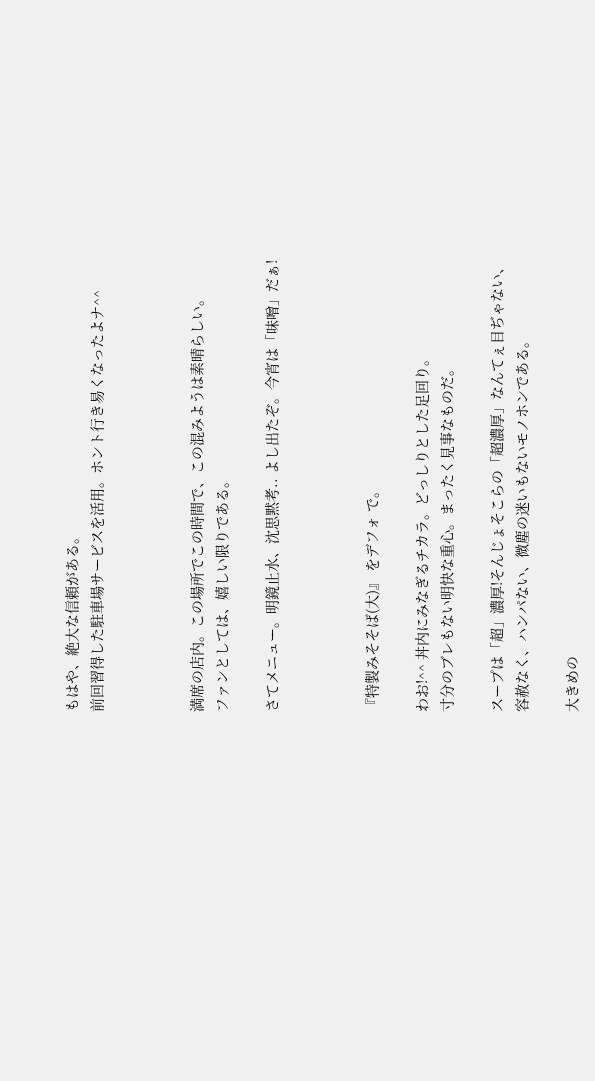もはや、絶大な信頼がある。
前回習得した駐車場サービスを活用。ホント行き易くなったよナ^^



満席の店内。この場所でこの時間で、この混みようは素晴らしい。
ファンとしては、嬉しい限りである。

さてメニュー。明鏡止水、沈思黙考.. よし出たぞ。今宵は「味噌」だぁ!



『特製みそそば(大)』 をデフォ で。

わお!^^ 丼内にみなぎるチカラ。どっしりとした足回り。
寸分のブレもない明快な重心。まったく見事なものだ。

スープは「超」濃厚!そんじょそこらの「超濃厚」なんてぇ目ぢゃない、
容赦なく、ハンパない、微塵の迷いもないモノホンである。

大きめの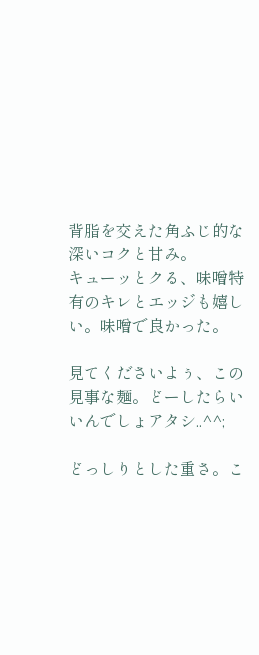背脂を交えた角ふじ的な深いコクと甘み。
キューッとクる、味噌特有のキレとエッジも嬉しい。味噌で良かった。

見てくださいよぅ、この見事な麺。どーしたらいいんでしょアタシ..^^;

どっしりとした重さ。こ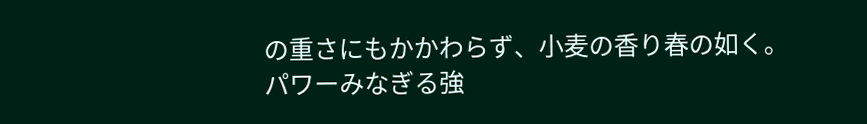の重さにもかかわらず、小麦の香り春の如く。
パワーみなぎる強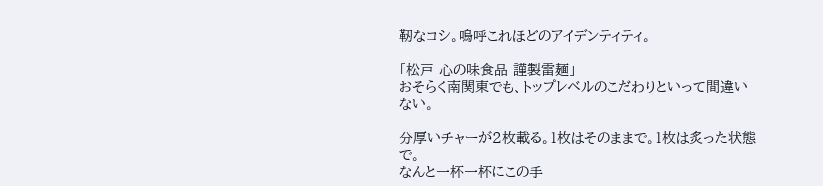靭なコシ。嗚呼これほどのアイデンティティ。

「松戸 心の味食品 謹製雷麺」
おそらく南関東でも、トップレベルのこだわりといって間違いない。

分厚いチャーが2枚載る。1枚はそのままで。1枚は炙った状態で。
なんと一杯一杯にこの手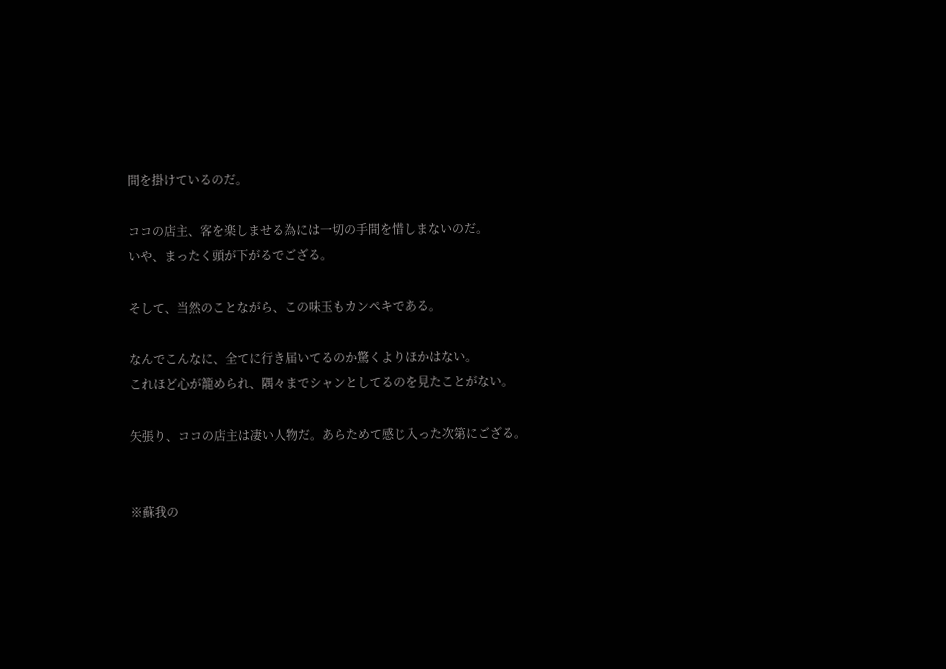間を掛けているのだ。

ココの店主、客を楽しませる為には一切の手間を惜しまないのだ。
いや、まったく頭が下がるでござる。

そして、当然のことながら、この味玉もカンペキである。

なんでこんなに、全てに行き届いてるのか驚くよりほかはない。
これほど心が籠められ、隅々までシャンとしてるのを見たことがない。

矢張り、ココの店主は凄い人物だ。あらためて感じ入った次第にござる。


※蘇我の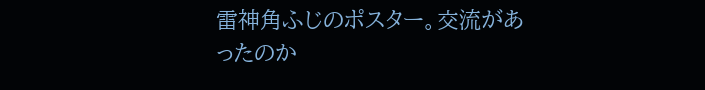雷神角ふじのポスター。交流があったのか